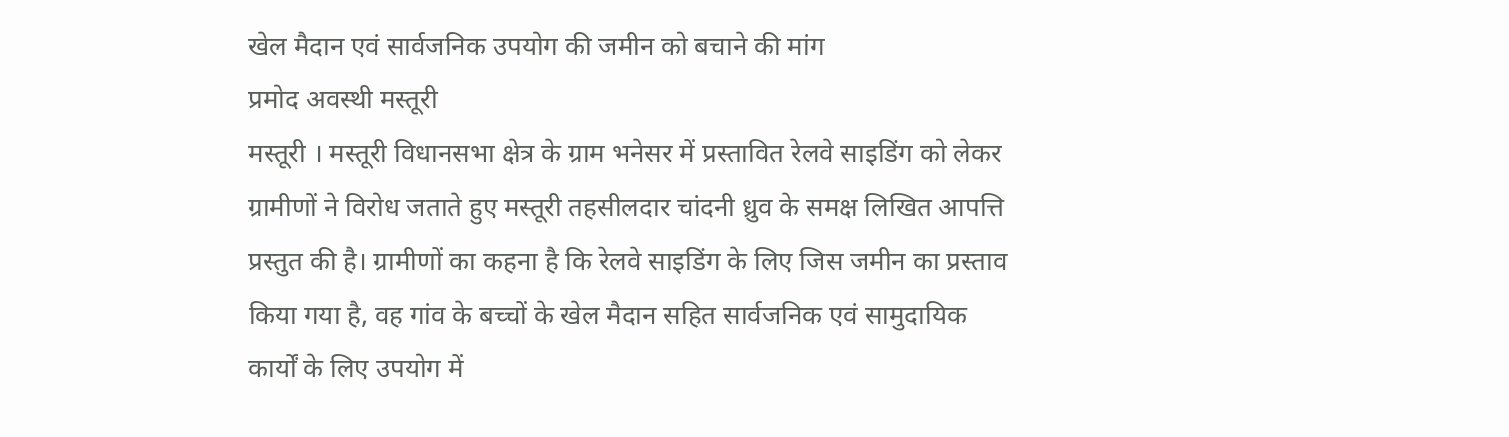खेल मैदान एवं सार्वजनिक उपयोग की जमीन को बचाने की मांग
प्रमोद अवस्थी मस्तूरी
मस्तूरी । मस्तूरी विधानसभा क्षेत्र के ग्राम भनेसर में प्रस्तावित रेलवे साइडिंग को लेकर ग्रामीणों ने विरोध जताते हुए मस्तूरी तहसीलदार चांदनी ध्रुव के समक्ष लिखित आपत्ति प्रस्तुत की है। ग्रामीणों का कहना है कि रेलवे साइडिंग के लिए जिस जमीन का प्रस्ताव किया गया है, वह गांव के बच्चों के खेल मैदान सहित सार्वजनिक एवं सामुदायिक कार्यों के लिए उपयोग में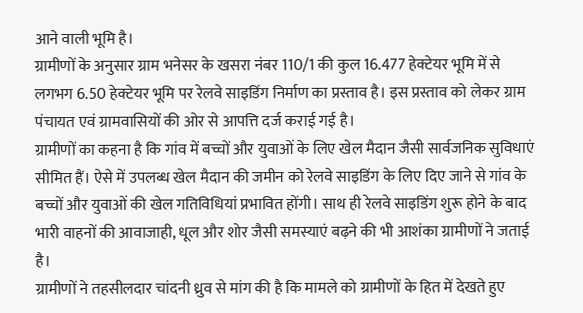आने वाली भूमि है।
ग्रामीणों के अनुसार ग्राम भनेसर के खसरा नंबर 110/1 की कुल 16.477 हेक्टेयर भूमि में से लगभग 6.50 हेक्टेयर भूमि पर रेलवे साइडिंग निर्माण का प्रस्ताव है। इस प्रस्ताव को लेकर ग्राम पंचायत एवं ग्रामवासियों की ओर से आपत्ति दर्ज कराई गई है।
ग्रामीणों का कहना है कि गांव में बच्चों और युवाओं के लिए खेल मैदान जैसी सार्वजनिक सुविधाएं सीमित हैं। ऐसे में उपलब्ध खेल मैदान की जमीन को रेलवे साइडिंग के लिए दिए जाने से गांव के बच्चों और युवाओं की खेल गतिविधियां प्रभावित होंगी। साथ ही रेलवे साइडिंग शुरू होने के बाद भारी वाहनों की आवाजाही, धूल और शोर जैसी समस्याएं बढ़ने की भी आशंका ग्रामीणों ने जताई है।
ग्रामीणों ने तहसीलदार चांदनी ध्रुव से मांग की है कि मामले को ग्रामीणों के हित में देखते हुए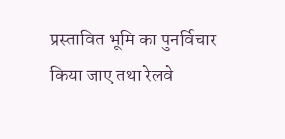प्रस्तावित भूमि का पुनर्विचार किया जाए तथा रेलवे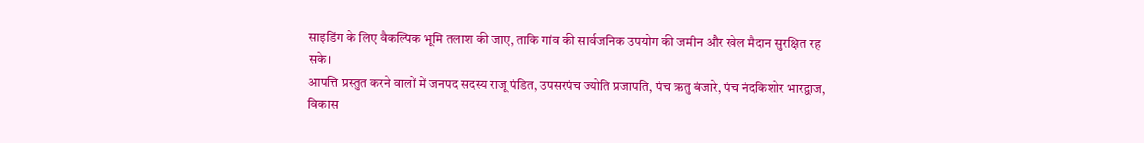साइडिंग के लिए वैकल्पिक भूमि तलाश की जाए, ताकि गांव की सार्वजनिक उपयोग की जमीन और खेल मैदान सुरक्षित रह सके।
आपत्ति प्रस्तुत करने वालों में जनपद सदस्य राजू पंडित, उपसरपंच ज्योति प्रजापति, पंच ऋतु बंजारे, पंच नंदकिशोर भारद्वाज, विकास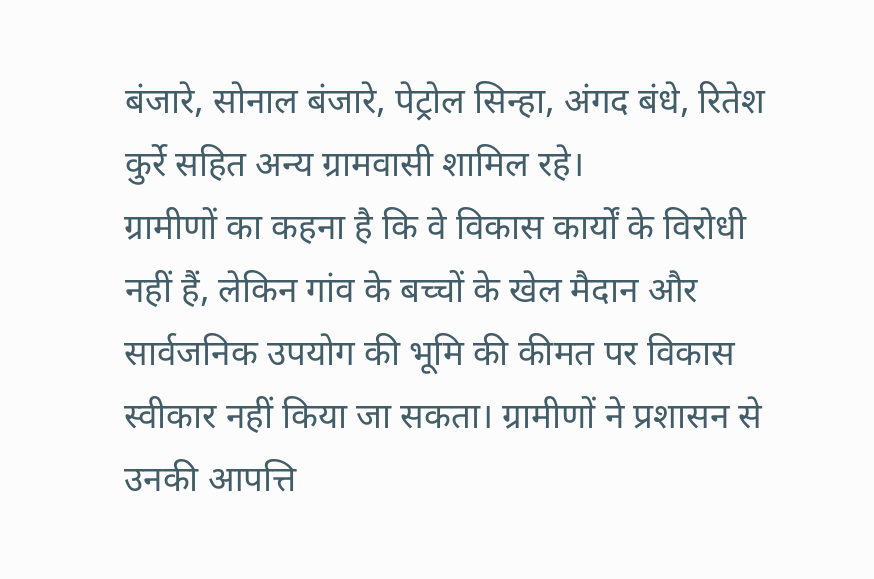बंजारे, सोनाल बंजारे, पेट्रोल सिन्हा, अंगद बंधे, रितेश कुर्रे सहित अन्य ग्रामवासी शामिल रहे।
ग्रामीणों का कहना है कि वे विकास कार्यों के विरोधी नहीं हैं, लेकिन गांव के बच्चों के खेल मैदान और सार्वजनिक उपयोग की भूमि की कीमत पर विकास स्वीकार नहीं किया जा सकता। ग्रामीणों ने प्रशासन से उनकी आपत्ति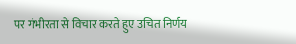पर गंभीरता से विचार करते हुए उचित निर्णय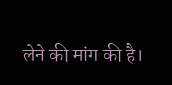लेने की मांग की है।